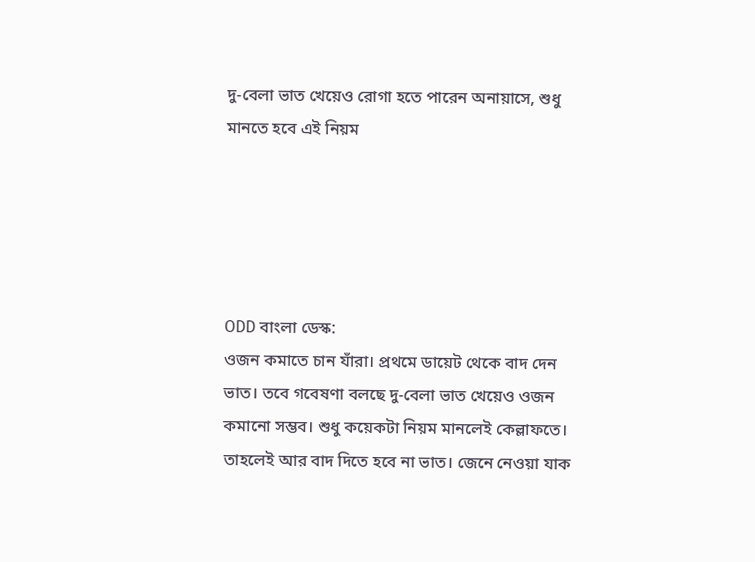দু-বেলা ভাত খেয়েও রোগা হতে পারেন অনায়াসে, শুধু মানতে হবে এই নিয়ম





ODD বাংলা ডেস্ক:
ওজন কমাতে চান যাঁরা। প্রথমে ডায়েট থেকে বাদ দেন ভাত। তবে গবেষণা বলছে দু-বেলা ভাত খেয়েও ওজন কমানো সম্ভব। শুধু কয়েকটা নিয়ম মানলেই কেল্লাফতে। তাহলেই আর বাদ দিতে হবে না ভাত। জেনে নেওয়া যাক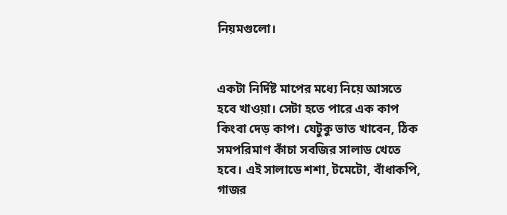নিয়মগুলো।


একটা নির্দিষ্ট মাপের মধ্যে নিয়ে আসতে হবে খাওয়া। সেটা হতে পারে এক কাপ কিংবা দেড় কাপ। যেটুকু ভাত খাবেন, ঠিক সমপরিমাণ কাঁচা সবজির সালাড খেতে হবে। এই সালাডে শশা, টমেটো, বাঁধাকপি, গাজর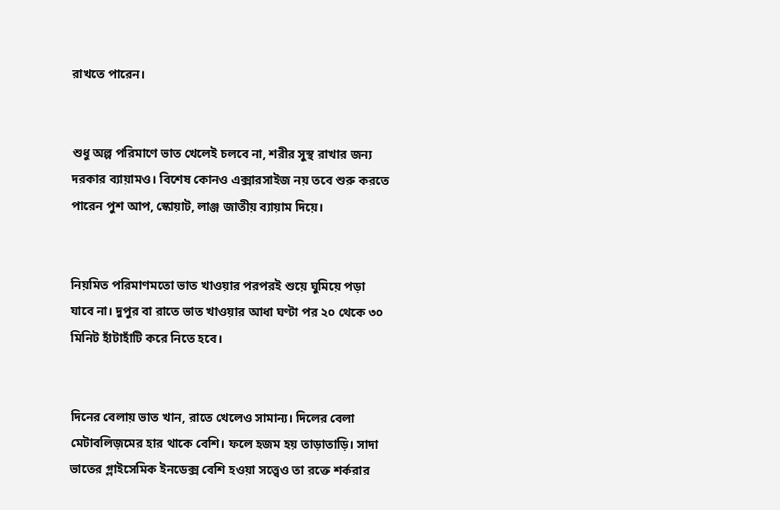রাখতে পারেন।


শুধু অল্প পরিমাণে ভাত খেলেই চলবে না, শরীর সুস্থ রাখার জন্য দরকার ব্যায়ামও। বিশেষ কোনও এক্সারসাইজ নয় তবে শুরু করতে পারেন পুশ আপ, স্কোয়াট, লাঞ্জ জাতীয় ব্যায়াম দিয়ে।


নিয়মিত পরিমাণমতো ভাত খাওয়ার পরপরই শুয়ে ঘুমিয়ে পড়া যাবে না। দুপুর বা রাতে ভাত খাওয়ার আধা ঘণ্টা পর ২০ থেকে ৩০ মিনিট হাঁটাহাঁটি করে নিতে হবে।


দিনের বেলায় ভাত খান, রাতে খেলেও সামান্য। দিলের বেলা মেটাবলিজ়মের হার থাকে বেশি। ফলে হজম হয় তাড়াতাড়ি। সাদা ভাতের গ্লাইসেমিক ইনডেক্স বেশি হওয়া সত্ত্বেও তা রক্তে শর্করার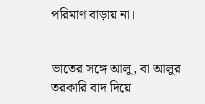পরিমাণ বাড়ায় না।


ভাতের সঙ্গে আলু, বা আলুর তরকারি বাদ দিয়ে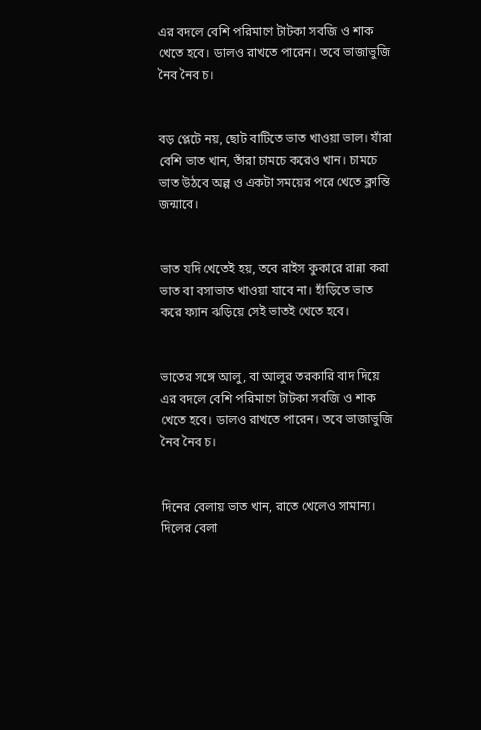এর বদলে বেশি পরিমাণে টাটকা সবজি ও শাক খেতে হবে। ডালও রাখতে পারেন। তবে ভাজাভুজি নৈব নৈব চ।


বড় প্লেটে নয়, ছোট বাটিতে ভাত খাওয়া ভাল। যাঁরা বেশি ভাত খান, তাঁরা চামচে করেও খান। চামচে ভাত উঠবে অল্প ও একটা সময়ের পরে খেতে ক্লান্তি জন্মাবে।


ভাত যদি খেতেই হয়, তবে রাইস কুকারে রান্না করা ভাত বা বসাভাত খাওয়া যাবে না। হাঁড়িতে ভাত করে ফ্যান ঝড়িয়ে সেই ভাতই খেতে হবে।


ভাতের সঙ্গে আলু, বা আলুর তরকারি বাদ দিয়ে এর বদলে বেশি পরিমাণে টাটকা সবজি ও শাক খেতে হবে। ডালও রাখতে পারেন। তবে ভাজাভুজি নৈব নৈব চ।


দিনের বেলায় ভাত খান, রাতে খেলেও সামান্য। দিলের বেলা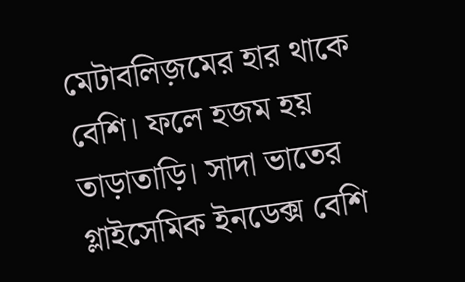মেটাবলিজ়মের হার থাকে বেশি। ফলে হজম হয় তাড়াতাড়ি। সাদা ভাতের গ্লাইসেমিক ইনডেক্স বেশি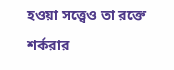হওয়া সত্ত্বেও তা রক্তে শর্করার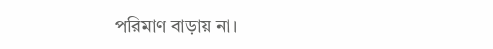পরিমাণ বাড়ায় না।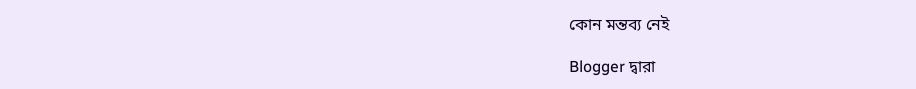কোন মন্তব্য নেই

Blogger দ্বারা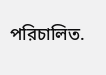পরিচালিত.